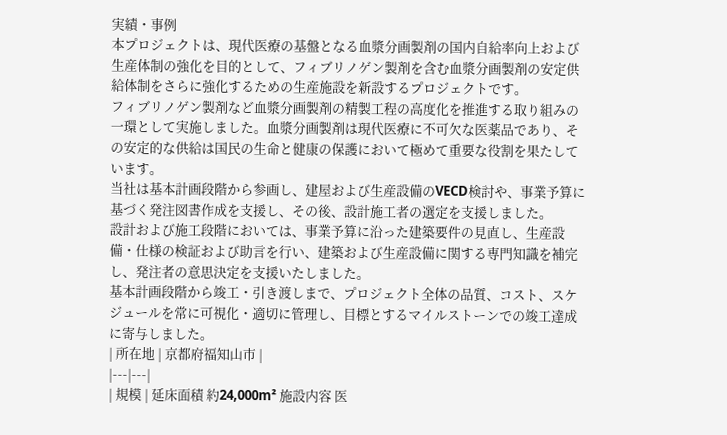実績・事例
本プロジェクトは、現代医療の基盤となる血漿分画製剤の国内自給率向上および生産体制の強化を目的として、フィブリノゲン製剤を含む血漿分画製剤の安定供給体制をさらに強化するための生産施設を新設するプロジェクトです。
フィブリノゲン製剤など血漿分画製剤の精製工程の高度化を推進する取り組みの一環として実施しました。血漿分画製剤は現代医療に不可欠な医薬品であり、その安定的な供給は国民の生命と健康の保護において極めて重要な役割を果たしています。
当社は基本計画段階から参画し、建屋および生産設備のVECD検討や、事業予算に基づく発注図書作成を支援し、その後、設計施工者の選定を支援しました。
設計および施工段階においては、事業予算に沿った建築要件の見直し、生産設備・仕様の検証および助言を行い、建築および生産設備に関する専門知識を補完し、発注者の意思決定を支援いたしました。
基本計画段階から竣工・引き渡しまで、プロジェクト全体の品質、コスト、スケジュールを常に可視化・適切に管理し、目標とするマイルストーンでの竣工達成に寄与しました。
| 所在地 | 京都府福知山市 |
|---|---|
| 規模 | 延床面積 約24,000m² 施設内容 医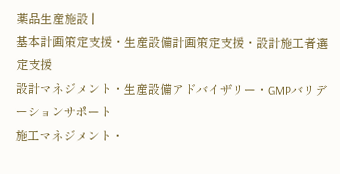薬品生産施設 |
基本計画策定支援・生産設備計画策定支援・設計施工者選定支援
設計マネジメント・生産設備アドバイザリー・GMPバリデーションサポート
施工マネジメント・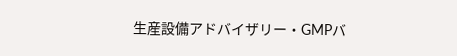生産設備アドバイザリー・GMPバ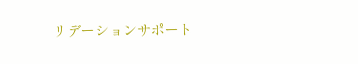リデーションサポート